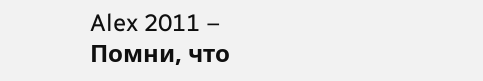Alex 2011 – Помни, что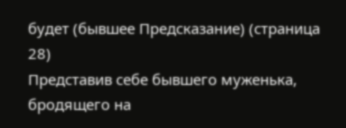будет (бывшее Предсказание) (страница 28)
Представив себе бывшего муженька, бродящего на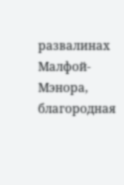развалинах Малфой-Мэнора, благородная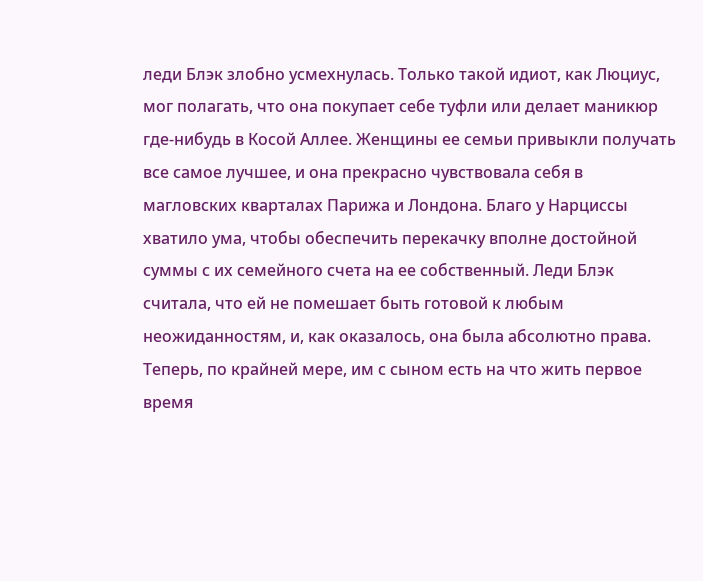леди Блэк злобно усмехнулась. Только такой идиот, как Люциус, мог полагать, что она покупает себе туфли или делает маникюр где-нибудь в Косой Аллее. Женщины ее семьи привыкли получать все самое лучшее, и она прекрасно чувствовала себя в магловских кварталах Парижа и Лондона. Благо у Нарциссы хватило ума, чтобы обеспечить перекачку вполне достойной суммы с их семейного счета на ее собственный. Леди Блэк считала, что ей не помешает быть готовой к любым неожиданностям, и, как оказалось, она была абсолютно права. Теперь, по крайней мере, им с сыном есть на что жить первое время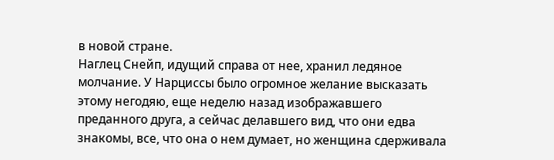в новой стране.
Наглец Снейп, идущий справа от нее, хранил ледяное молчание. У Нарциссы было огромное желание высказать этому негодяю, еще неделю назад изображавшего преданного друга, а сейчас делавшего вид, что они едва знакомы, все, что она о нем думает, но женщина сдерживала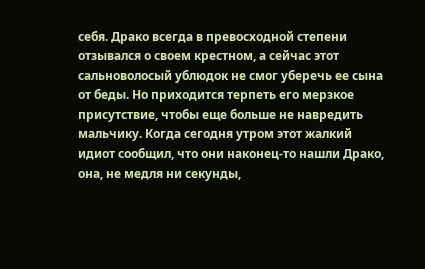себя. Драко всегда в превосходной степени отзывался о своем крестном, а сейчас этот сальноволосый ублюдок не смог уберечь ее сына от беды. Но приходится терпеть его мерзкое присутствие, чтобы еще больше не навредить мальчику. Когда сегодня утром этот жалкий идиот сообщил, что они наконец-то нашли Драко, она, не медля ни секунды,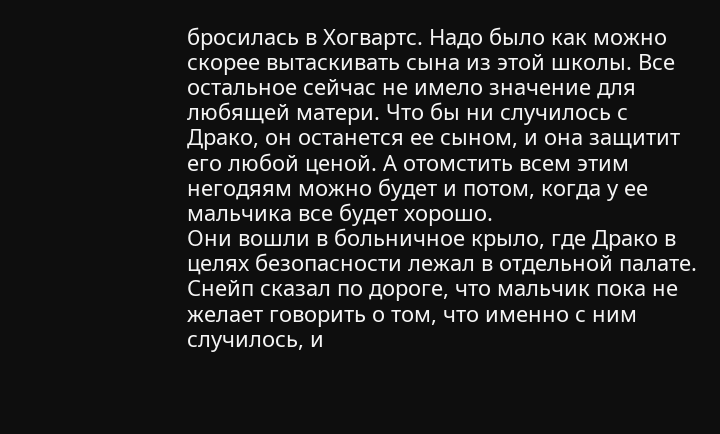бросилась в Хогвартс. Надо было как можно скорее вытаскивать сына из этой школы. Все остальное сейчас не имело значение для любящей матери. Что бы ни случилось с Драко, он останется ее сыном, и она защитит его любой ценой. А отомстить всем этим негодяям можно будет и потом, когда у ее мальчика все будет хорошо.
Они вошли в больничное крыло, где Драко в целях безопасности лежал в отдельной палате. Снейп сказал по дороге, что мальчик пока не желает говорить о том, что именно с ним случилось, и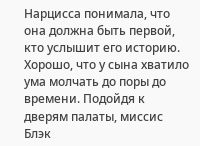Нарцисса понимала, что она должна быть первой, кто услышит его историю. Хорошо, что у сына хватило ума молчать до поры до времени. Подойдя к дверям палаты, миссис Блэк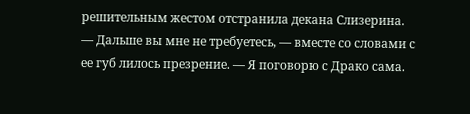решительным жестом отстранила декана Слизерина.
— Дальше вы мне не требуетесь, — вместе со словами с ее губ лилось презрение. — Я поговорю с Драко сама.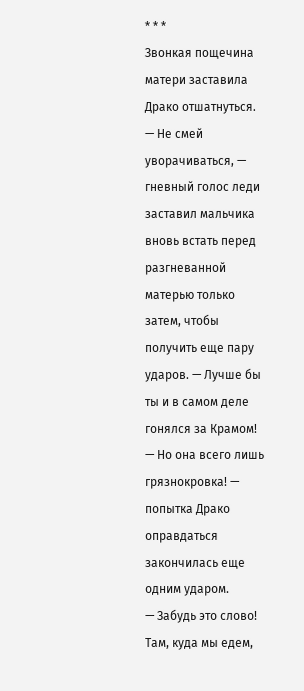* * *
Звонкая пощечина матери заставила Драко отшатнуться.
— Не смей уворачиваться, — гневный голос леди заставил мальчика вновь встать перед разгневанной матерью только затем, чтобы получить еще пару ударов. — Лучше бы ты и в самом деле гонялся за Крамом!
— Но она всего лишь грязнокровка! — попытка Драко оправдаться закончилась еще одним ударом.
— Забудь это слово! Там, куда мы едем,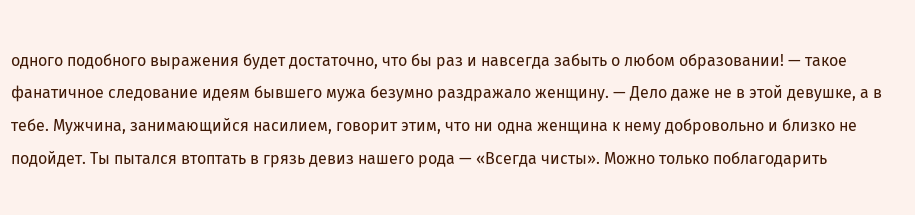одного подобного выражения будет достаточно, что бы раз и навсегда забыть о любом образовании! — такое фанатичное следование идеям бывшего мужа безумно раздражало женщину. — Дело даже не в этой девушке, а в тебе. Мужчина, занимающийся насилием, говорит этим, что ни одна женщина к нему добровольно и близко не подойдет. Ты пытался втоптать в грязь девиз нашего рода — «Всегда чисты». Можно только поблагодарить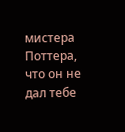мистера Поттера, что он не дал тебе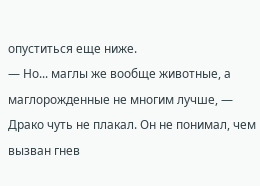опуститься еще ниже.
— Но... маглы же вообще животные, а маглорожденные не многим лучше, — Драко чуть не плакал. Он не понимал, чем вызван гнев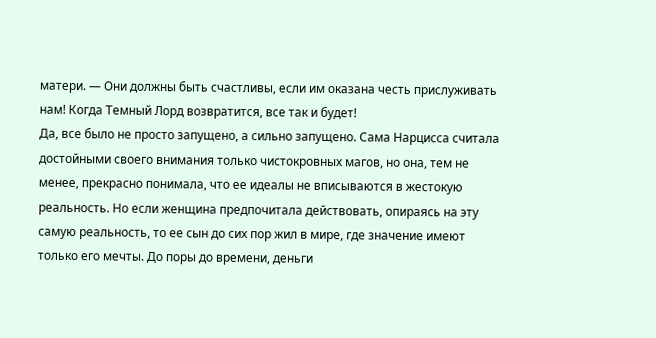матери. — Они должны быть счастливы, если им оказана честь прислуживать нам! Когда Темный Лорд возвратится, все так и будет!
Да, все было не просто запущено, а сильно запущено. Сама Нарцисса считала достойными своего внимания только чистокровных магов, но она, тем не менее, прекрасно понимала, что ее идеалы не вписываются в жестокую реальность. Но если женщина предпочитала действовать, опираясь на эту самую реальность, то ее сын до сих пор жил в мире, где значение имеют только его мечты. До поры до времени, деньги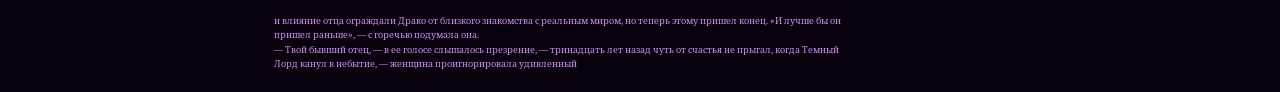и влияние отца ограждали Драко от близкого знакомства с реальным миром, но теперь этому пришел конец. «И лучше бы он пришел раньше», — с горечью подумала она.
— Твой бывший отец, — в ее голосе слышалось презрение, — тринадцать лет назад чуть от счастья не прыгал, когда Темный Лорд канул в небытие, — женщина проигнорировала удивленный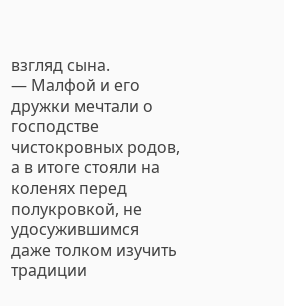взгляд сына.
— Малфой и его дружки мечтали о господстве чистокровных родов, а в итоге стояли на коленях перед полукровкой, не удосужившимся даже толком изучить традиции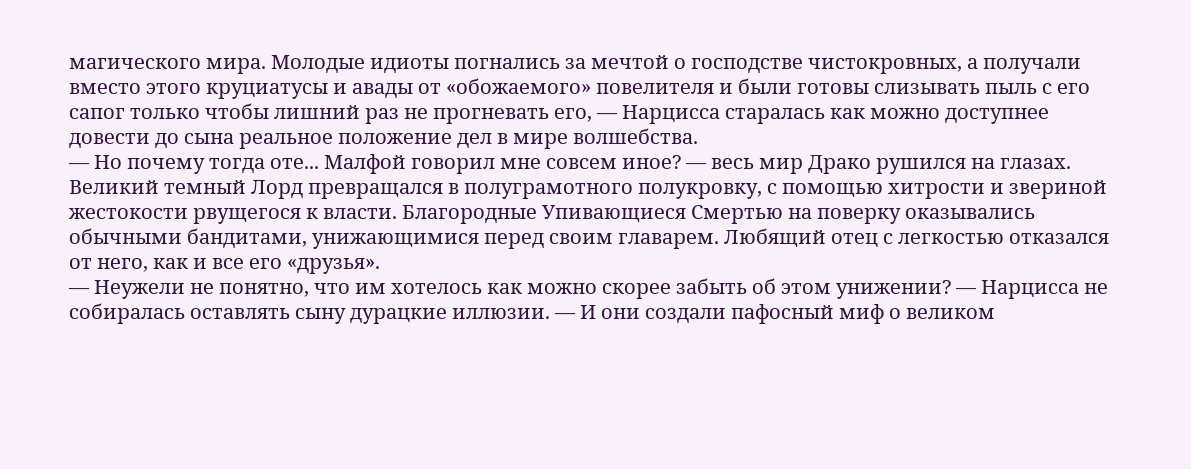магического мира. Молодые идиоты погнались за мечтой о господстве чистокровных, а получали вместо этого круциатусы и авады от «обожаемого» повелителя и были готовы слизывать пыль с его сапог только чтобы лишний раз не прогневать его, — Нарцисса старалась как можно доступнее довести до сына реальное положение дел в мире волшебства.
— Но почему тогда оте... Малфой говорил мне совсем иное? — весь мир Драко рушился на глазах. Великий темный Лорд превращался в полуграмотного полукровку, с помощью хитрости и звериной жестокости рвущегося к власти. Благородные Упивающиеся Смертью на поверку оказывались обычными бандитами, унижающимися перед своим главарем. Любящий отец с легкостью отказался от него, как и все его «друзья».
— Неужели не понятно, что им хотелось как можно скорее забыть об этом унижении? — Нарцисса не собиралась оставлять сыну дурацкие иллюзии. — И они создали пафосный миф о великом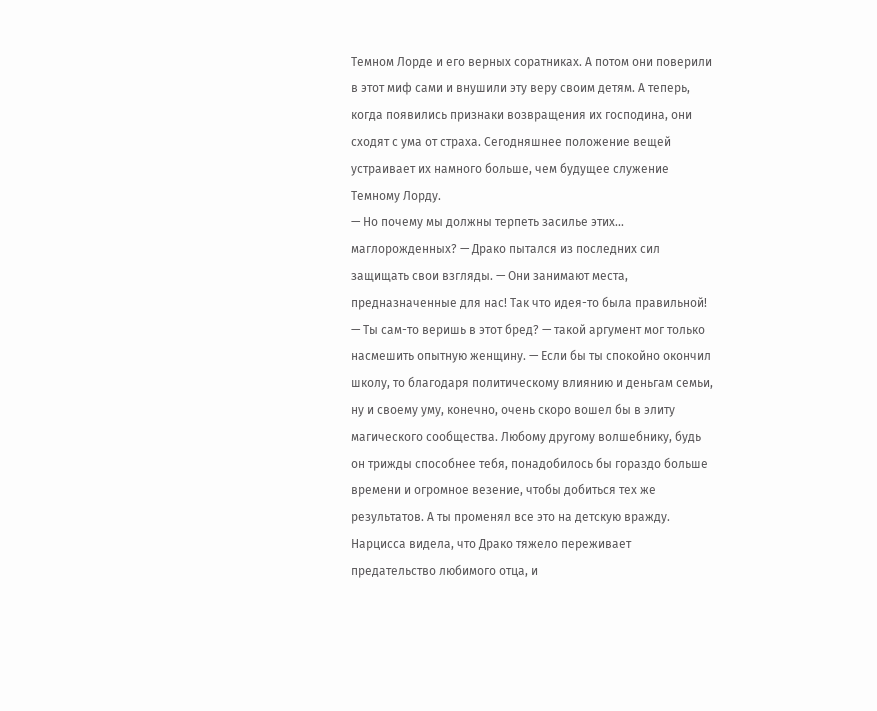Темном Лорде и его верных соратниках. А потом они поверили в этот миф сами и внушили эту веру своим детям. А теперь, когда появились признаки возвращения их господина, они сходят с ума от страха. Сегодняшнее положение вещей устраивает их намного больше, чем будущее служение Темному Лорду.
— Но почему мы должны терпеть засилье этих... маглорожденных? — Драко пытался из последних сил защищать свои взгляды. — Они занимают места, предназначенные для нас! Так что идея-то была правильной!
— Ты сам-то веришь в этот бред? — такой аргумент мог только насмешить опытную женщину. — Если бы ты спокойно окончил школу, то благодаря политическому влиянию и деньгам семьи, ну и своему уму, конечно, очень скоро вошел бы в элиту магического сообщества. Любому другому волшебнику, будь он трижды способнее тебя, понадобилось бы гораздо больше времени и огромное везение, чтобы добиться тех же результатов. А ты променял все это на детскую вражду.
Нарцисса видела, что Драко тяжело переживает предательство любимого отца, и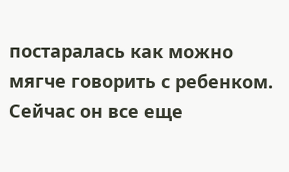постаралась как можно мягче говорить с ребенком. Сейчас он все еще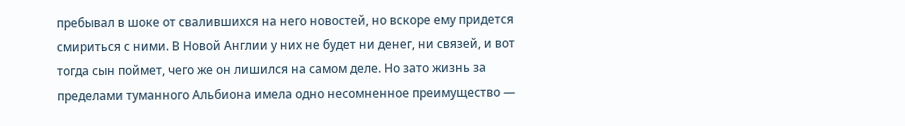пребывал в шоке от свалившихся на него новостей, но вскоре ему придется смириться с ними. В Новой Англии у них не будет ни денег, ни связей, и вот тогда сын поймет, чего же он лишился на самом деле. Но зато жизнь за пределами туманного Альбиона имела одно несомненное преимущество —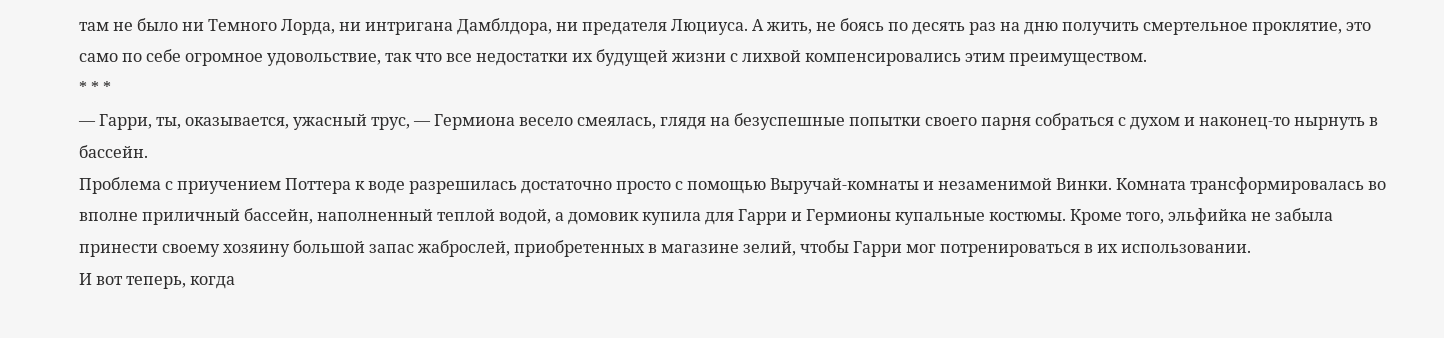там не было ни Темного Лорда, ни интригана Дамблдора, ни предателя Люциуса. А жить, не боясь по десять раз на дню получить смертельное проклятие, это само по себе огромное удовольствие, так что все недостатки их будущей жизни с лихвой компенсировались этим преимуществом.
* * *
— Гарри, ты, оказывается, ужасный трус, — Гермиона весело смеялась, глядя на безуспешные попытки своего парня собраться с духом и наконец-то нырнуть в бассейн.
Проблема с приучением Поттера к воде разрешилась достаточно просто с помощью Выручай-комнаты и незаменимой Винки. Комната трансформировалась во вполне приличный бассейн, наполненный теплой водой, а домовик купила для Гарри и Гермионы купальные костюмы. Кроме того, эльфийка не забыла принести своему хозяину большой запас жаброслей, приобретенных в магазине зелий, чтобы Гарри мог потренироваться в их использовании.
И вот теперь, когда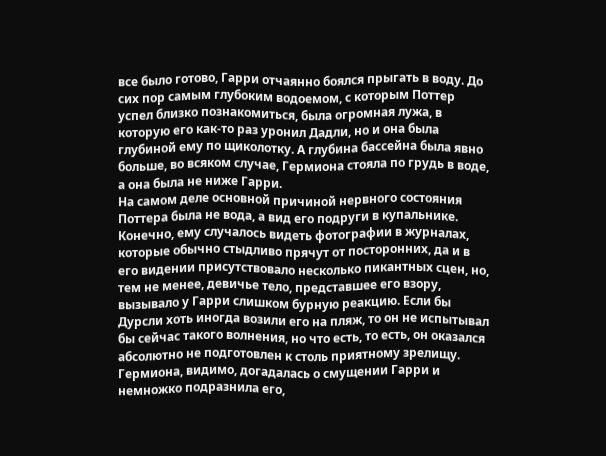все было готово, Гарри отчаянно боялся прыгать в воду. До сих пор самым глубоким водоемом, с которым Поттер успел близко познакомиться, была огромная лужа, в которую его как-то раз уронил Дадли, но и она была глубиной ему по щиколотку. А глубина бассейна была явно больше, во всяком случае, Гермиона стояла по грудь в воде, а она была не ниже Гарри.
На самом деле основной причиной нервного состояния Поттера была не вода, а вид его подруги в купальнике. Конечно, ему случалось видеть фотографии в журналах, которые обычно стыдливо прячут от посторонних, да и в его видении присутствовало несколько пикантных сцен, но, тем не менее, девичье тело, представшее его взору, вызывало у Гарри слишком бурную реакцию. Если бы Дурсли хоть иногда возили его на пляж, то он не испытывал бы сейчас такого волнения, но что есть, то есть, он оказался абсолютно не подготовлен к столь приятному зрелищу.
Гермиона, видимо, догадалась о смущении Гарри и немножко подразнила его,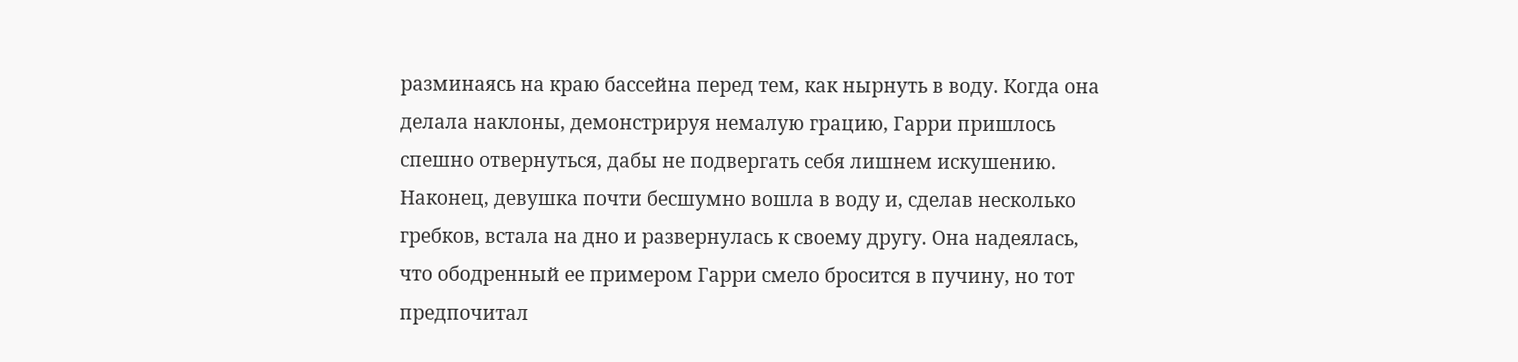разминаясь на краю бассейна перед тем, как нырнуть в воду. Когда она делала наклоны, демонстрируя немалую грацию, Гарри пришлось спешно отвернуться, дабы не подвергать себя лишнем искушению. Наконец, девушка почти бесшумно вошла в воду и, сделав несколько гребков, встала на дно и развернулась к своему другу. Она надеялась, что ободренный ее примером Гарри смело бросится в пучину, но тот предпочитал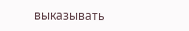выказывать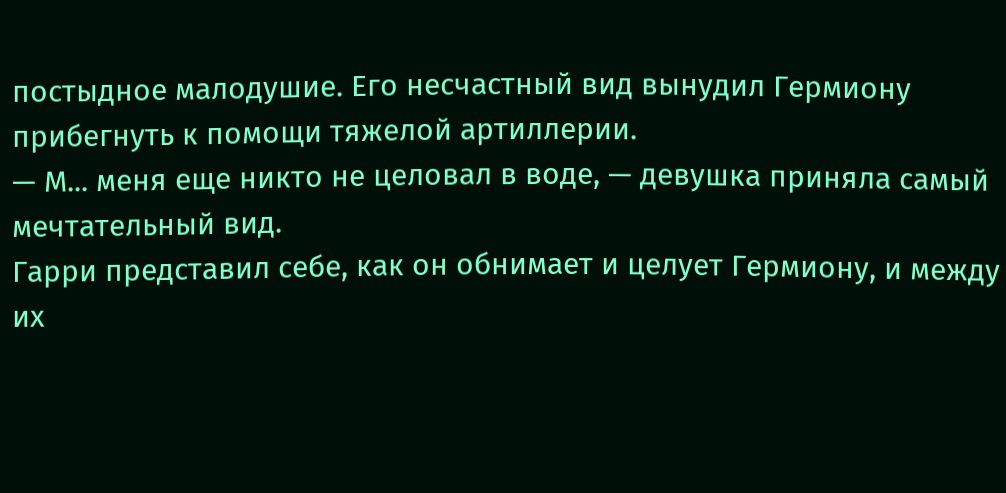постыдное малодушие. Его несчастный вид вынудил Гермиону прибегнуть к помощи тяжелой артиллерии.
— М... меня еще никто не целовал в воде, — девушка приняла самый мечтательный вид.
Гарри представил себе, как он обнимает и целует Гермиону, и между их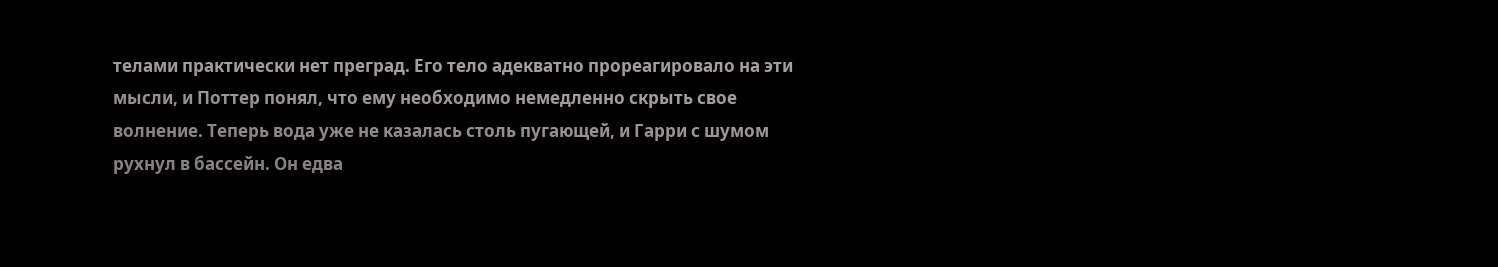телами практически нет преград. Его тело адекватно прореагировало на эти мысли, и Поттер понял, что ему необходимо немедленно скрыть свое волнение. Теперь вода уже не казалась столь пугающей, и Гарри с шумом рухнул в бассейн. Он едва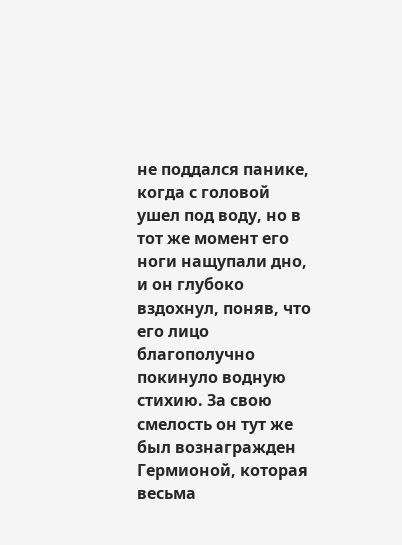не поддался панике, когда с головой ушел под воду, но в тот же момент его ноги нащупали дно, и он глубоко вздохнул, поняв, что его лицо благополучно покинуло водную стихию. За свою смелость он тут же был вознагражден Гермионой, которая весьма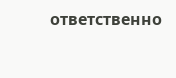ответственно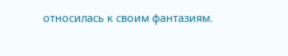относилась к своим фантазиям.